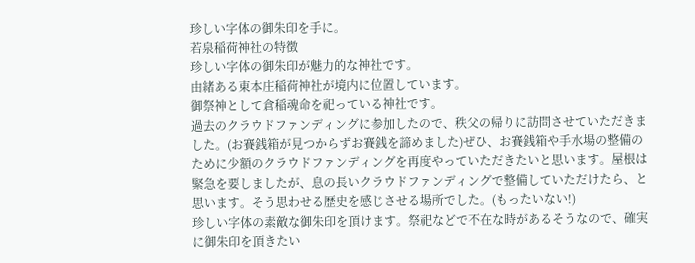珍しい字体の御朱印を手に。
若泉稲荷神社の特徴
珍しい字体の御朱印が魅力的な神社です。
由緒ある東本庄稲荷神社が境内に位置しています。
御祭神として倉稲魂命を祀っている神社です。
過去のクラウドファンディングに参加したので、秩父の帰りに訪問させていただきました。(お賽銭箱が見つからずお賽銭を諦めました)ぜひ、お賽銭箱や手水場の整備のために少額のクラウドファンディングを再度やっていただきたいと思います。屋根は緊急を要しましたが、息の長いクラウドファンディングで整備していただけたら、と思います。そう思わせる歴史を感じさせる場所でした。(もったいない!)
珍しい字体の素敵な御朱印を頂けます。祭祀などで不在な時があるそうなので、確実に御朱印を頂きたい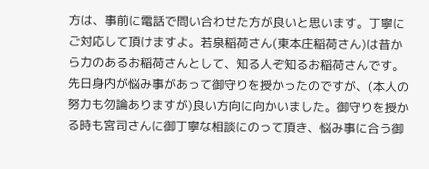方は、事前に電話で問い合わせた方が良いと思います。丁寧にご対応して頂けますよ。若泉稲荷さん(東本庄稲荷さん)は昔から力のあるお稲荷さんとして、知る人ぞ知るお稲荷さんです。先日身内が悩み事があって御守りを授かったのですが、(本人の努力も勿論ありますが)良い方向に向かいました。御守りを授かる時も宮司さんに御丁寧な相談にのって頂き、悩み事に合う御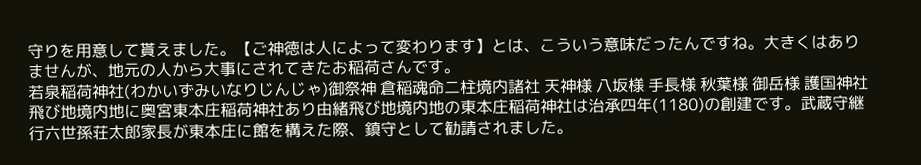守りを用意して貰えました。【ご神徳は人によって変わります】とは、こういう意味だったんですね。大きくはありませんが、地元の人から大事にされてきたお稲荷さんです。
若泉稲荷神社(わかいずみいなりじんじゃ)御祭神 倉稲魂命二柱境内諸社 天神様 八坂様 手長様 秋葉様 御岳様 護国神社飛び地境内地に奥宮東本庄稲荷神社あり由緒飛び地境内地の東本庄稲荷神社は治承四年(1180)の創建です。武蔵守継行六世孫荘太郎家長が東本庄に館を構えた際、鎮守として勧請されました。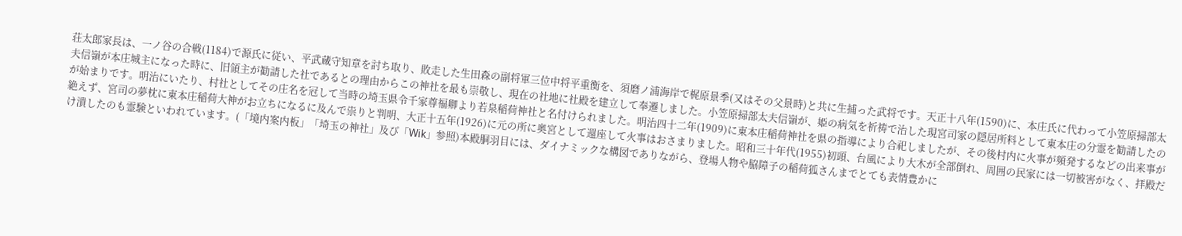荘太郎家長は、一ノ谷の合戦(1184)で源氏に従い、平武蔵守知章を討ち取り、敗走した生田森の副将軍三位中将平重衡を、須磨ノ浦海岸で梶原景季(又はその父景時)と共に生捕った武将です。天正十八年(1590)に、本庄氏に代わって小笠原掃部太夫信嶺が本庄城主になった時に、旧領主が勧請した社であるとの理由からこの神社を最も崇敬し、現在の社地に社殿を建立して奉遷しました。小笠原掃部太夫信嶺が、姫の病気を祈祷で治した現宮司家の隠居所料として東本庄の分霊を勧請したのが始まりです。明治にいたり、村社としてその庄名を冠して当時の埼玉県令千家尊福卿より若泉稲荷神社と名付けられました。明治四十二年(1909)に東本庄稲荷神社を県の指導により合祀しましたが、その後村内に火事が頻発するなどの出来事が絶えず、宮司の夢枕に東本庄稲荷大神がお立ちになるに及んで祟りと判明、大正十五年(1926)に元の所に奥宮として還座して火事はおさまりました。昭和三十年代(1955)初頭、台風により大木が全部倒れ、周囲の民家には一切被害がなく、拝殿だけ潰したのも霊験といわれています。(「境内案内板」「埼玉の神社」及び「Wik」参照)本殿胴羽目には、ダイナミックな構図でありながら、登場人物や脇障子の稲荷狐さんまでとても表情豊かに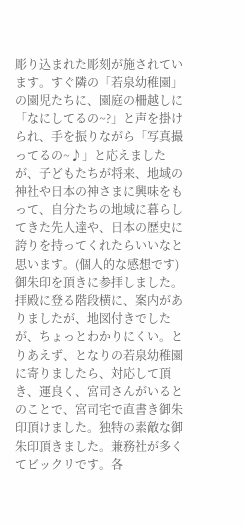彫り込まれた彫刻が施されています。すぐ隣の「若泉幼稚園」の園児たちに、園庭の柵越しに「なにしてるの~?」と声を掛けられ、手を振りながら「写真撮ってるの~♪」と応えましたが、子どもたちが将来、地域の神社や日本の神さまに興味をもって、自分たちの地域に暮らしてきた先人達や、日本の歴史に誇りを持ってくれたらいいなと思います。(個人的な感想です)
御朱印を頂きに参拝しました。拝殿に登る階段横に、案内がありましたが、地図付きでしたが、ちょっとわかりにくい。とりあえず、となりの若泉幼稚園に寄りましたら、対応して頂き、運良く、宮司さんがいるとのことで、宮司宅で直書き御朱印頂けました。独特の素敵な御朱印頂きました。兼務社が多くてビックリです。各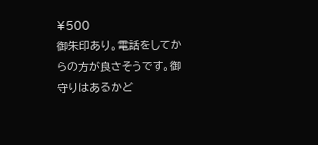¥500
御朱印あり。電話をしてからの方が良さそうです。御守りはあるかど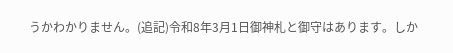うかわかりません。(追記)令和8年3月1日御神札と御守はあります。しか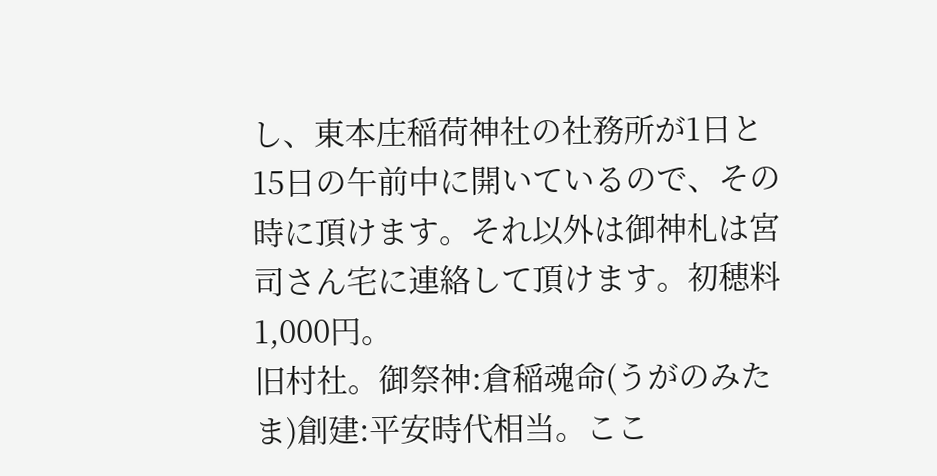し、東本庄稲荷神社の社務所が1日と15日の午前中に開いているので、その時に頂けます。それ以外は御神札は宮司さん宅に連絡して頂けます。初穂料1,000円。
旧村社。御祭神:倉稲魂命(うがのみたま)創建:平安時代相当。ここ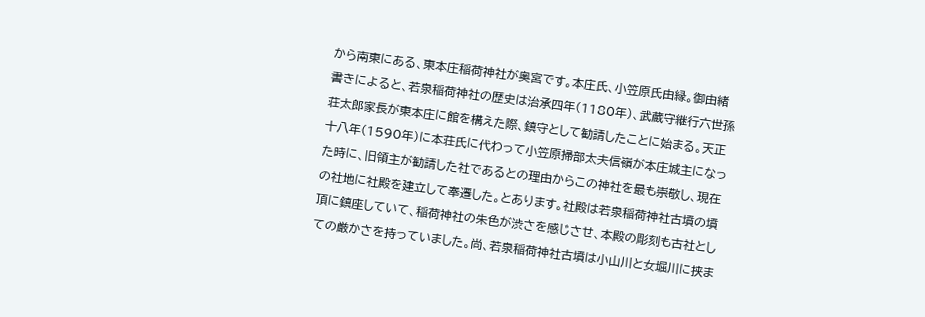から南東にある、東本庄稲荷神社が奥宮です。本庄氏、小笠原氏由縁。御由緒書きによると、若泉稲荷神社の歴史は治承四年(1180年)、武蔵守継行六世孫荘太郎家長が東本庄に館を構えた際、鎮守として勧請したことに始まる。天正十八年(1590年)に本荘氏に代わって小笠原掃部太夫信嶺が本庄城主になった時に、旧領主が勧請した社であるとの理由からこの神社を最も崇敬し、現在の社地に社殿を建立して奉遷した。とあります。社殿は若泉稲荷神社古墳の墳頂に鎮座していて、稲荷神社の朱色が渋さを感じさせ、本殿の彫刻も古社としての厳かさを持っていました。尚、若泉稲荷神社古墳は小山川と女堀川に挟ま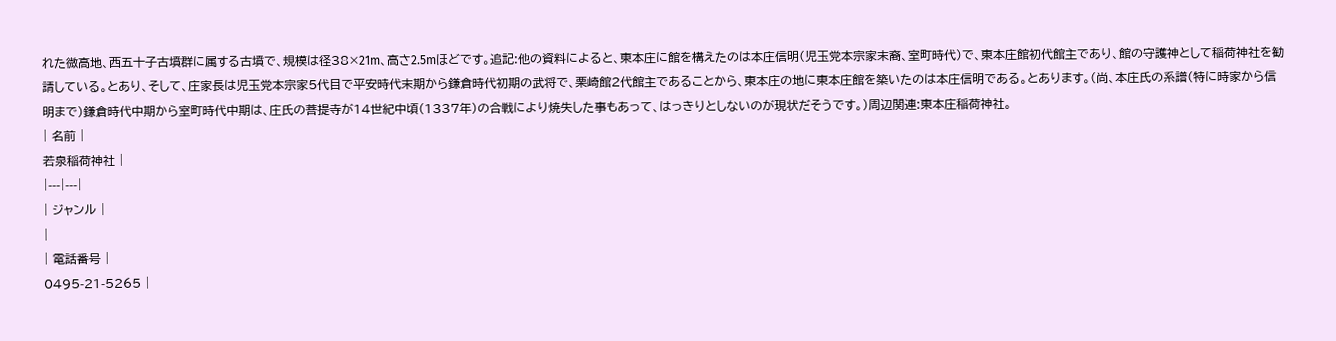れた微高地、西五十子古墳群に属する古墳で、規模は径38×21m、高さ2.5mほどです。追記:他の資料によると、東本庄に館を構えたのは本庄信明(児玉党本宗家末裔、室町時代)で、東本庄館初代館主であり、館の守護神として稲荷神社を勧請している。とあり、そして、庄家長は児玉党本宗家5代目で平安時代末期から鎌倉時代初期の武将で、栗崎館2代館主であることから、東本庄の地に東本庄館を築いたのは本庄信明である。とあります。(尚、本庄氏の系譜(特に時家から信明まで)鎌倉時代中期から室町時代中期は、庄氏の菩提寺が14世紀中頃(1337年)の合戦により焼失した事もあって、はっきりとしないのが現状だそうです。)周辺関連:東本庄稲荷神社。
| 名前 |
若泉稲荷神社 |
|---|---|
| ジャンル |
|
| 電話番号 |
0495-21-5265 |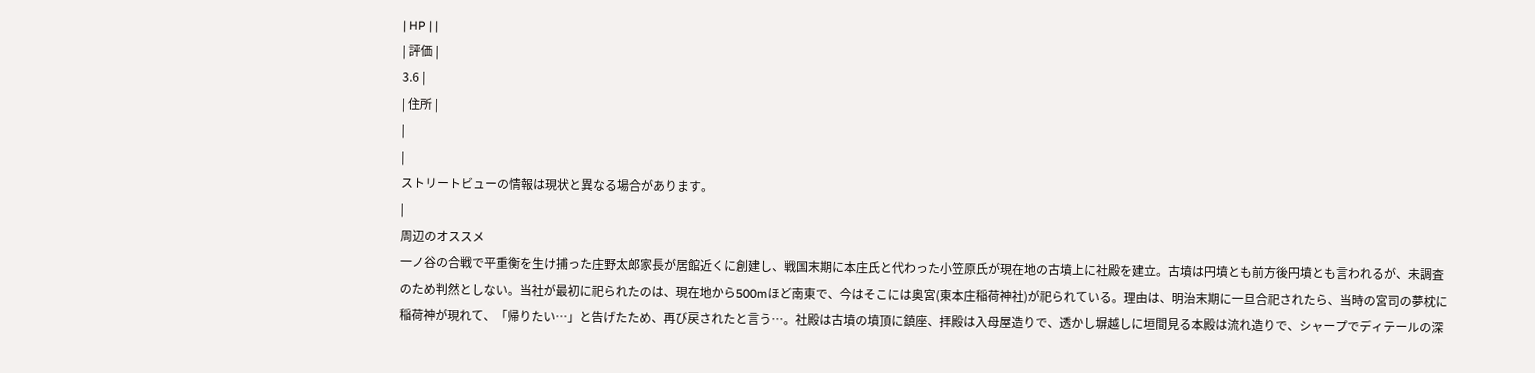| HP | |
| 評価 |
3.6 |
| 住所 |
|
|
ストリートビューの情報は現状と異なる場合があります。
|
周辺のオススメ
一ノ谷の合戦で平重衡を生け捕った庄野太郎家長が居館近くに創建し、戦国末期に本庄氏と代わった小笠原氏が現在地の古墳上に社殿を建立。古墳は円墳とも前方後円墳とも言われるが、未調査のため判然としない。当社が最初に祀られたのは、現在地から500mほど南東で、今はそこには奥宮(東本庄稲荷神社)が祀られている。理由は、明治末期に一旦合祀されたら、当時の宮司の夢枕に稲荷神が現れて、「帰りたい…」と告げたため、再び戻されたと言う…。社殿は古墳の墳頂に鎮座、拝殿は入母屋造りで、透かし塀越しに垣間見る本殿は流れ造りで、シャープでディテールの深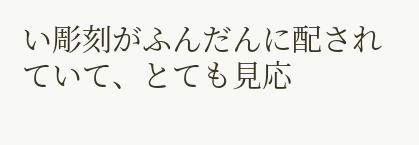い彫刻がふんだんに配されていて、とても見応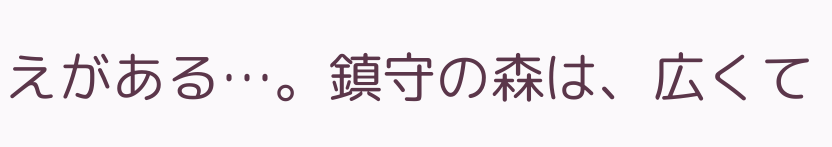えがある…。鎮守の森は、広くて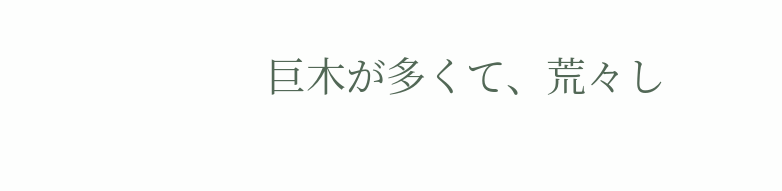巨木が多くて、荒々し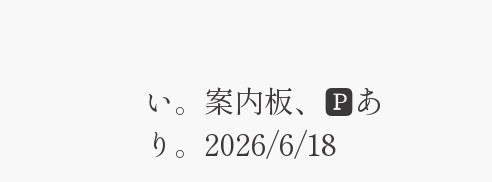い。案内板、🅿あり。2026/6/18